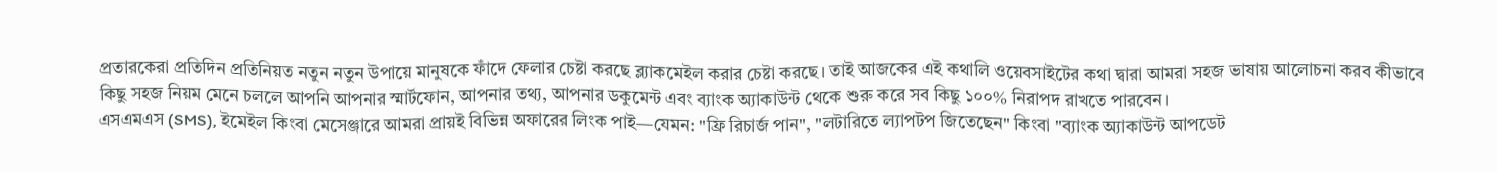প্রতারকেরা প্রতিদিন প্রতিনিয়ত নতুন নতুন উপায়ে মানুষকে ফাঁদে ফেলার চেষ্টা করছে ব্ল্যাকমেইল করার চেষ্টা করছে। তাই আজকের এই কথালি ওয়েবসাইটের কথা দ্বারা আমরা সহজ ভাষায় আলোচনা করব কীভাবে কিছু সহজ নিয়ম মেনে চললে আপনি আপনার স্মার্টফোন, আপনার তথ্য, আপনার ডকুমেন্ট এবং ব্যাংক অ্যাকাউন্ট থেকে শুরু করে সব কিছু ১০০% নিরাপদ রাখতে পারবেন।
এসএমএস (SMS), ইমেইল কিংবা মেসেঞ্জারে আমরা প্রায়ই বিভিন্ন অফারের লিংক পাই—যেমন: "ফ্রি রিচার্জ পান", "লটারিতে ল্যাপটপ জিতেছেন" কিংবা "ব্যাংক অ্যাকাউন্ট আপডেট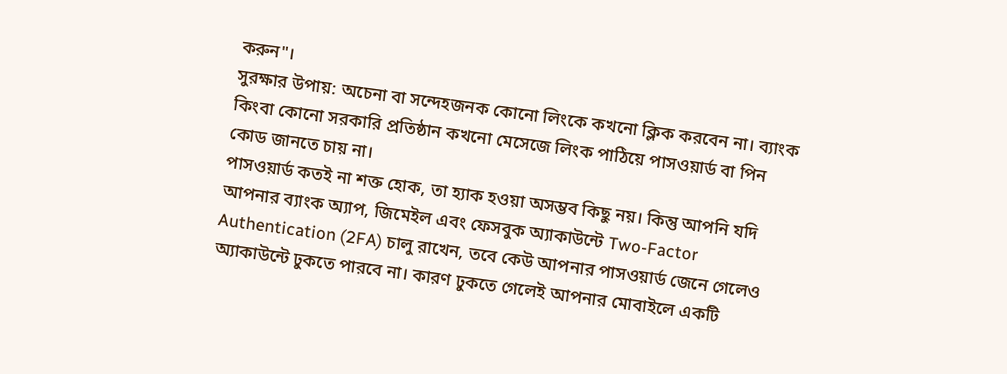করুন"।
সুরক্ষার উপায়: অচেনা বা সন্দেহজনক কোনো লিংকে কখনো ক্লিক করবেন না। ব্যাংক কিংবা কোনো সরকারি প্রতিষ্ঠান কখনো মেসেজে লিংক পাঠিয়ে পাসওয়ার্ড বা পিন কোড জানতে চায় না।
পাসওয়ার্ড কতই না শক্ত হোক, তা হ্যাক হওয়া অসম্ভব কিছু নয়। কিন্তু আপনি যদি আপনার ব্যাংক অ্যাপ, জিমেইল এবং ফেসবুক অ্যাকাউন্টে Two-Factor Authentication (2FA) চালু রাখেন, তবে কেউ আপনার পাসওয়ার্ড জেনে গেলেও অ্যাকাউন্টে ঢুকতে পারবে না। কারণ ঢুকতে গেলেই আপনার মোবাইলে একটি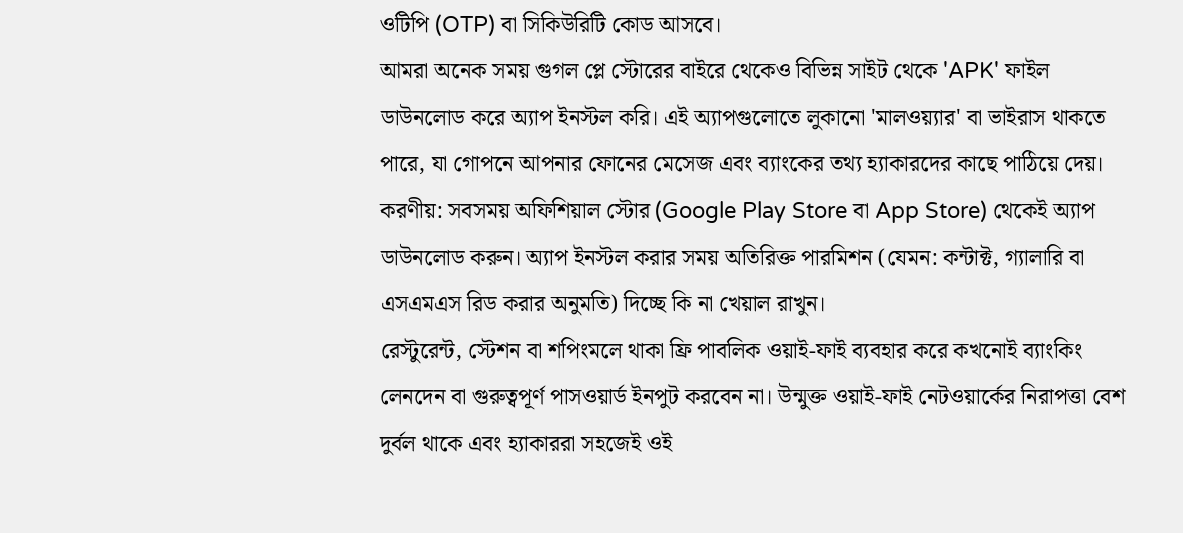ওটিপি (OTP) বা সিকিউরিটি কোড আসবে।
আমরা অনেক সময় গুগল প্লে স্টোরের বাইরে থেকেও বিভিন্ন সাইট থেকে 'APK' ফাইল ডাউনলোড করে অ্যাপ ইনস্টল করি। এই অ্যাপগুলোতে লুকানো 'মালওয়্যার' বা ভাইরাস থাকতে পারে, যা গোপনে আপনার ফোনের মেসেজ এবং ব্যাংকের তথ্য হ্যাকারদের কাছে পাঠিয়ে দেয়।
করণীয়: সবসময় অফিশিয়াল স্টোর (Google Play Store বা App Store) থেকেই অ্যাপ ডাউনলোড করুন। অ্যাপ ইনস্টল করার সময় অতিরিক্ত পারমিশন (যেমন: কন্টাক্ট, গ্যালারি বা এসএমএস রিড করার অনুমতি) দিচ্ছে কি না খেয়াল রাখুন।
রেস্টুরেন্ট, স্টেশন বা শপিংমলে থাকা ফ্রি পাবলিক ওয়াই-ফাই ব্যবহার করে কখনোই ব্যাংকিং লেনদেন বা গুরুত্বপূর্ণ পাসওয়ার্ড ইনপুট করবেন না। উন্মুক্ত ওয়াই-ফাই নেটওয়ার্কের নিরাপত্তা বেশ দুর্বল থাকে এবং হ্যাকাররা সহজেই ওই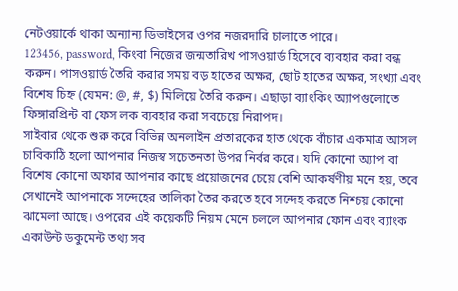নেটওয়ার্কে থাকা অন্যান্য ডিভাইসের ওপর নজরদারি চালাতে পারে।
123456, password, কিংবা নিজের জন্মতারিখ পাসওয়ার্ড হিসেবে ব্যবহার করা বন্ধ করুন। পাসওয়ার্ড তৈরি করার সময় বড় হাতের অক্ষর, ছোট হাতের অক্ষর, সংখ্যা এবং বিশেষ চিহ্ন (যেমন: @, #, $) মিলিয়ে তৈরি করুন। এছাড়া ব্যাংকিং অ্যাপগুলোতে ফিঙ্গারপ্রিন্ট বা ফেস লক ব্যবহার করা সবচেয়ে নিরাপদ।
সাইবার থেকে শুরু করে বিভিন্ন অনলাইন প্রতারকের হাত থেকে বাঁচার একমাত্র আসল চাবিকাঠি হলো আপনার নিজস্ব সচেতনতা উপর নির্বর করে। যদি কোনো অ্যাপ বা বিশেষ কোনো অফার আপনার কাছে প্রয়োজনের চেয়ে বেশি আকর্ষণীয় মনে হয়, তবে সেখানেই আপনাকে সন্দেহের তালিকা তৈর করতে হবে সন্দেহ করতে নিশ্চয় কোনো ঝামেলা আছে। ওপরের এই কয়েকটি নিয়ম মেনে চললে আপনার ফোন এবং ব্যাংক একাউন্ট ডকুমেন্ট তথ্য সব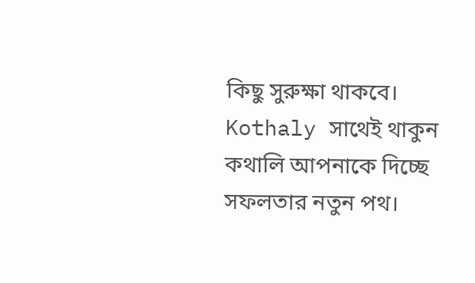কিছু সুরুক্ষা থাকবে।
Kothaly সাথেই থাকুন কথালি আপনাকে দিচ্ছে সফলতার নতুন পথ।